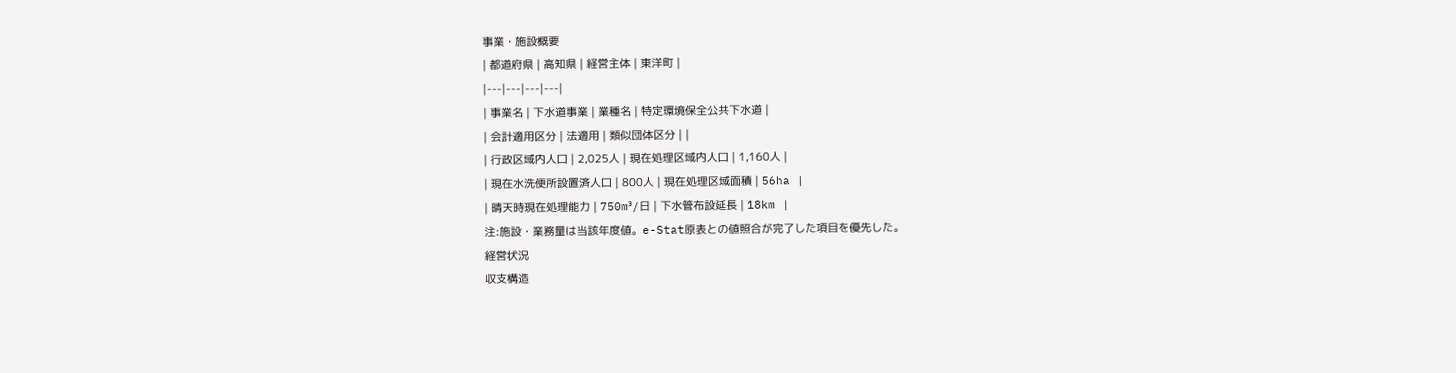事業・施設概要
| 都道府県 | 高知県 | 経営主体 | 東洋町 |
|---|---|---|---|
| 事業名 | 下水道事業 | 業種名 | 特定環境保全公共下水道 |
| 会計適用区分 | 法適用 | 類似団体区分 | |
| 行政区域内人口 | 2,025人 | 現在処理区域内人口 | 1,160人 |
| 現在水洗便所設置済人口 | 800人 | 現在処理区域面積 | 56ha |
| 晴天時現在処理能力 | 750m³/日 | 下水管布設延長 | 18km |
注:施設・業務量は当該年度値。e-Stat原表との値照合が完了した項目を優先した。
経営状況
収支構造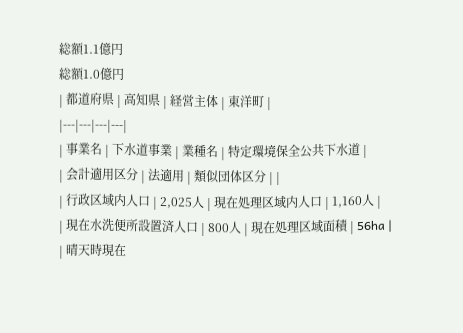総額1.1億円
総額1.0億円
| 都道府県 | 高知県 | 経営主体 | 東洋町 |
|---|---|---|---|
| 事業名 | 下水道事業 | 業種名 | 特定環境保全公共下水道 |
| 会計適用区分 | 法適用 | 類似団体区分 | |
| 行政区域内人口 | 2,025人 | 現在処理区域内人口 | 1,160人 |
| 現在水洗便所設置済人口 | 800人 | 現在処理区域面積 | 56ha |
| 晴天時現在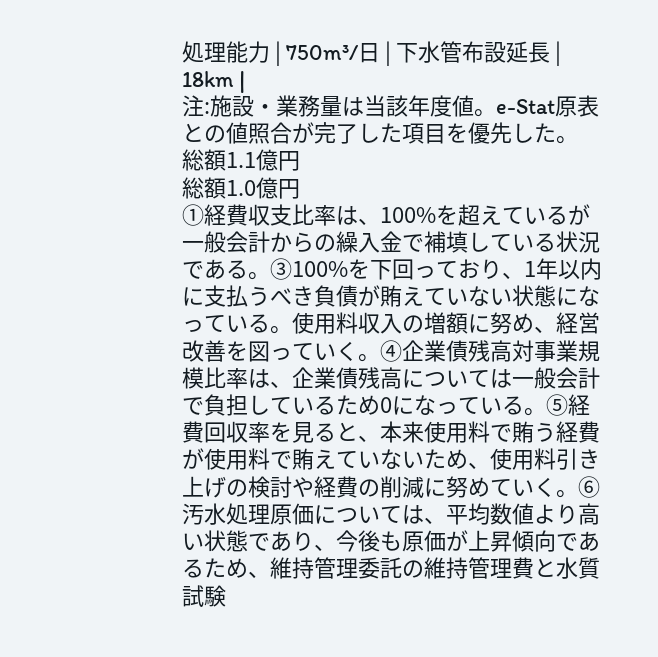処理能力 | 750m³/日 | 下水管布設延長 | 18km |
注:施設・業務量は当該年度値。e-Stat原表との値照合が完了した項目を優先した。
総額1.1億円
総額1.0億円
①経費収支比率は、100%を超えているが一般会計からの繰入金で補填している状況である。③100%を下回っており、1年以内に支払うべき負債が賄えていない状態になっている。使用料収入の増額に努め、経営改善を図っていく。④企業債残高対事業規模比率は、企業債残高については一般会計で負担しているため0になっている。⑤経費回収率を見ると、本来使用料で賄う経費が使用料で賄えていないため、使用料引き上げの検討や経費の削減に努めていく。⑥汚水処理原価については、平均数値より高い状態であり、今後も原価が上昇傾向であるため、維持管理委託の維持管理費と水質試験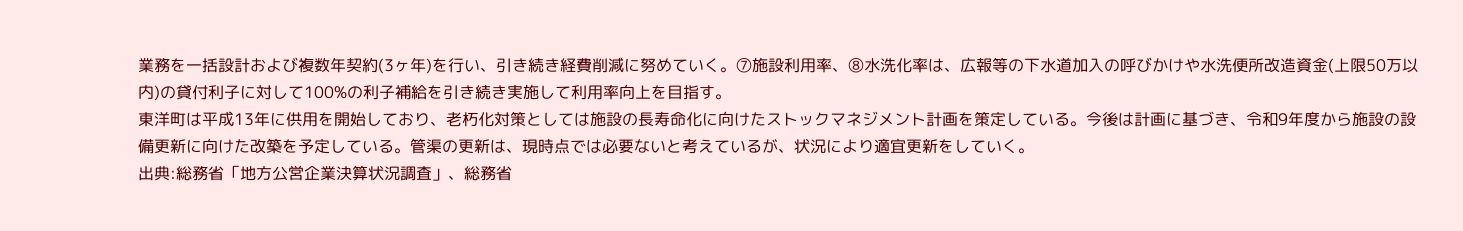業務を一括設計および複数年契約(3ヶ年)を行い、引き続き経費削減に努めていく。⑦施設利用率、⑧水洗化率は、広報等の下水道加入の呼びかけや水洗便所改造資金(上限50万以内)の貸付利子に対して100%の利子補給を引き続き実施して利用率向上を目指す。
東洋町は平成13年に供用を開始しており、老朽化対策としては施設の長寿命化に向けたストックマネジメント計画を策定している。今後は計画に基づき、令和9年度から施設の設備更新に向けた改築を予定している。管渠の更新は、現時点では必要ないと考えているが、状況により適宜更新をしていく。
出典:総務省「地方公営企業決算状況調査」、総務省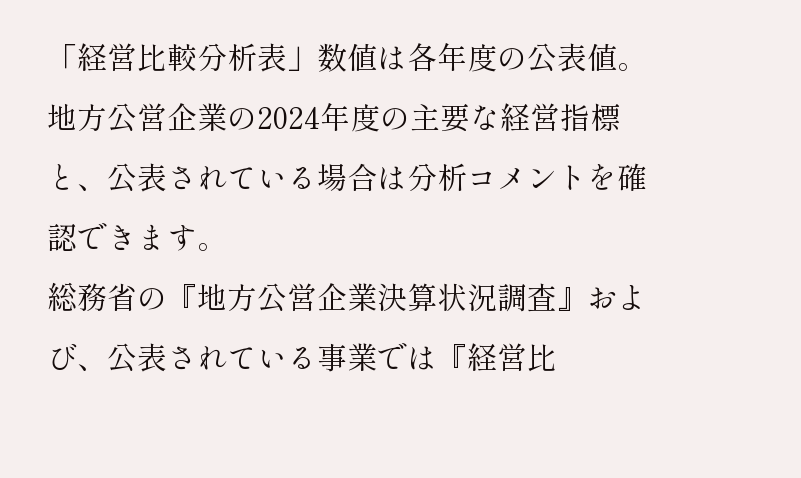「経営比較分析表」数値は各年度の公表値。
地方公営企業の2024年度の主要な経営指標と、公表されている場合は分析コメントを確認できます。
総務省の『地方公営企業決算状況調査』および、公表されている事業では『経営比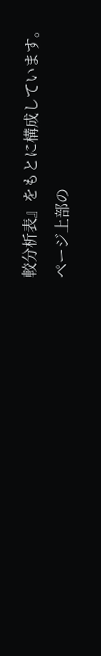較分析表』をもとに構成しています。
ページ上部の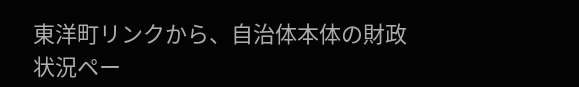東洋町リンクから、自治体本体の財政状況ペー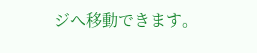ジへ移動できます。